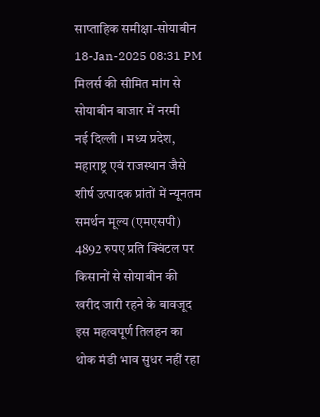साप्ताहिक समीक्षा-सोयाबीन
18-Jan-2025 08:31 PM
मिलर्स की सीमित मांग से सोयाबीन बाजार में नरमी
नई दिल्ली । मध्य प्रदेश, महाराष्ट्र एवं राजस्थान जैसे शीर्ष उत्पादक प्रांतों में न्यूनतम समर्थन मूल्य (एमएसपी) 4892 रुपए प्रति क्विंटल पर किसानों से सोयाबीन की खरीद जारी रहने के बावजूद इस महत्वपूर्ण तिलहन का थोक मंडी भाव सुधर नहीं रहा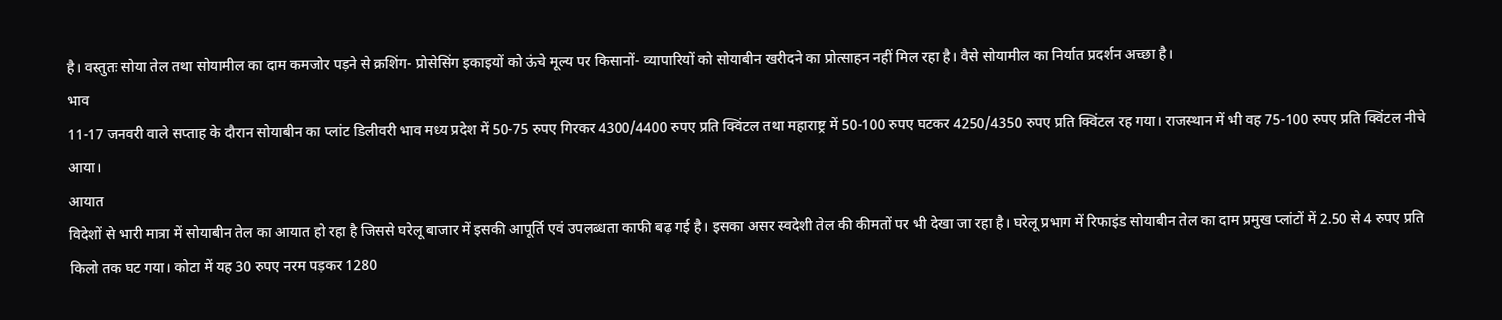है। वस्तुतः सोया तेल तथा सोयामील का दाम कमजोर पड़ने से क्रशिंग- प्रोसेसिंग इकाइयों को ऊंचे मूल्य पर किसानों- व्यापारियों को सोयाबीन खरीदने का प्रोत्साहन नहीं मिल रहा है। वैसे सोयामील का निर्यात प्रदर्शन अच्छा है।
भाव
11-17 जनवरी वाले सप्ताह के दौरान सोयाबीन का प्लांट डिलीवरी भाव मध्य प्रदेश में 50-75 रुपए गिरकर 4300/4400 रुपए प्रति क्विंटल तथा महाराष्ट्र में 50-100 रुपए घटकर 4250/4350 रुपए प्रति क्विंटल रह गया। राजस्थान में भी वह 75-100 रुपए प्रति क्विंटल नीचे आया।
आयात
विदेशों से भारी मात्रा में सोयाबीन तेल का आयात हो रहा है जिससे घरेलू बाजार में इसकी आपूर्ति एवं उपलब्धता काफी बढ़ गई है। इसका असर स्वदेशी तेल की कीमतों पर भी देखा जा रहा है। घरेलू प्रभाग में रिफाइंड सोयाबीन तेल का दाम प्रमुख प्लांटों में 2.50 से 4 रुपए प्रति किलो तक घट गया। कोटा में यह 30 रुपए नरम पड़कर 1280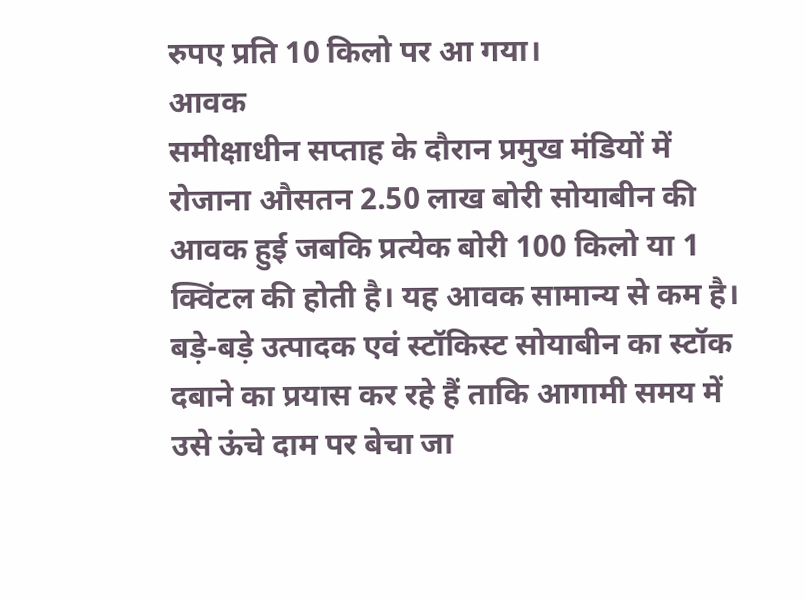रुपए प्रति 10 किलो पर आ गया।
आवक
समीक्षाधीन सप्ताह के दौरान प्रमुख मंडियों में रोजाना औसतन 2.50 लाख बोरी सोयाबीन की आवक हुई जबकि प्रत्येक बोरी 100 किलो या 1 क्विंटल की होती है। यह आवक सामान्य से कम है। बड़े-बड़े उत्पादक एवं स्टॉकिस्ट सोयाबीन का स्टॉक दबाने का प्रयास कर रहे हैं ताकि आगामी समय में उसे ऊंचे दाम पर बेचा जा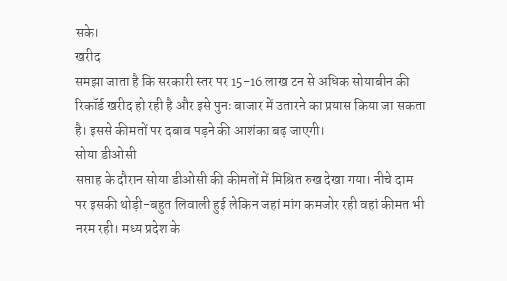सके।
खरीद
समझा जाता है कि सरकारी स्तर पर 15-16 लाख टन से अधिक सोयाबीन की रिकॉर्ड खरीद हो रही है और इसे पुनः बाजार में उतारने का प्रयास किया जा सकता है। इससे कीमतों पर दबाव पड़ने की आशंका बढ़ जाएगी।
सोया डीओसी
सप्ताह के दौरान सोया डीओसी की कीमतों में मिश्रित रुख देखा गया। नीचे दाम पर इसकी थोड़ी-बहुत लिवाली हुई लेकिन जहां मांग कमजोर रही वहां कीमत भी नरम रही। मध्य प्रदेश के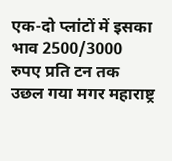एक-दो प्लांटों में इसका भाव 2500/3000 रुपए प्रति टन तक उछल गया मगर महाराष्ट्र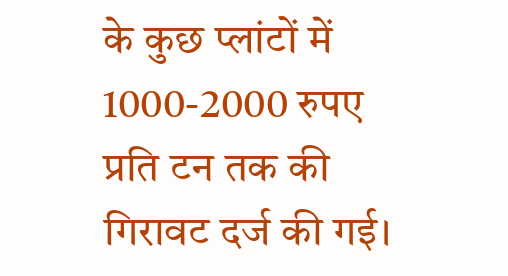के कुछ प्लांटों में 1000-2000 रुपए प्रति टन तक की गिरावट दर्ज की गई।